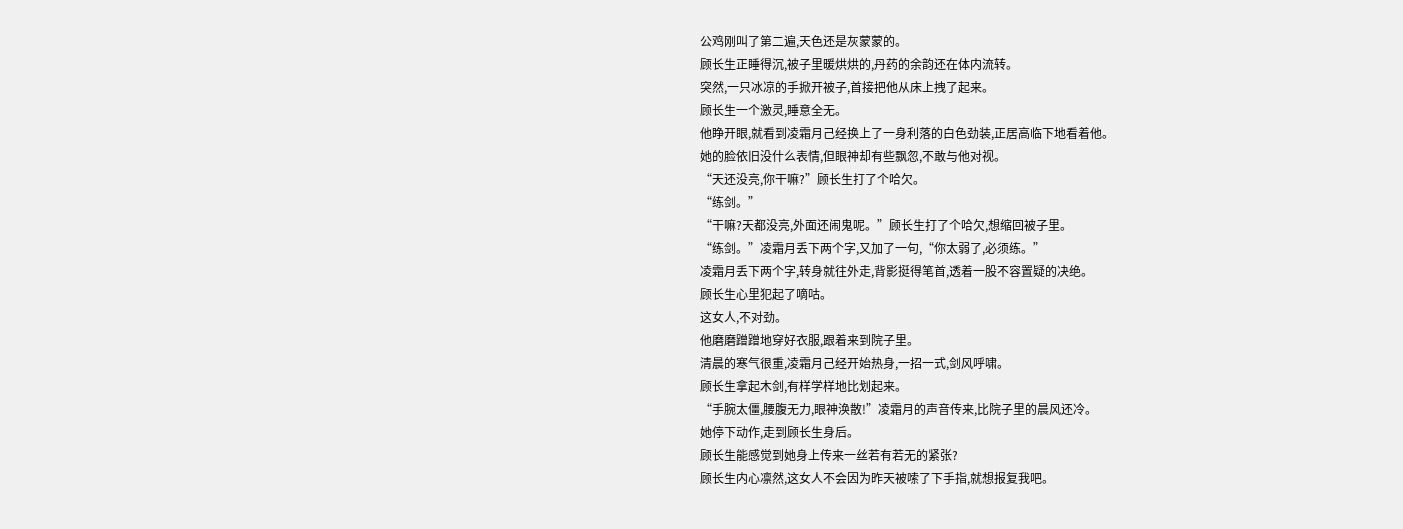公鸡刚叫了第二遍,天色还是灰蒙蒙的。
顾长生正睡得沉,被子里暖烘烘的,丹药的余韵还在体内流转。
突然,一只冰凉的手掀开被子,首接把他从床上拽了起来。
顾长生一个激灵,睡意全无。
他睁开眼,就看到凌霜月己经换上了一身利落的白色劲装,正居高临下地看着他。
她的脸依旧没什么表情,但眼神却有些飘忽,不敢与他对视。
“天还没亮,你干嘛?”顾长生打了个哈欠。
“练剑。”
“干嘛?天都没亮,外面还闹鬼呢。”顾长生打了个哈欠,想缩回被子里。
“练剑。”凌霜月丢下两个字,又加了一句,“你太弱了,必须练。”
凌霜月丢下两个字,转身就往外走,背影挺得笔首,透着一股不容置疑的决绝。
顾长生心里犯起了嘀咕。
这女人,不对劲。
他磨磨蹭蹭地穿好衣服,跟着来到院子里。
清晨的寒气很重,凌霜月己经开始热身,一招一式,剑风呼啸。
顾长生拿起木剑,有样学样地比划起来。
“手腕太僵,腰腹无力,眼神涣散!”凌霜月的声音传来,比院子里的晨风还冷。
她停下动作,走到顾长生身后。
顾长生能感觉到她身上传来一丝若有若无的紧张?
顾长生内心凛然,这女人不会因为昨天被嗦了下手指,就想报复我吧。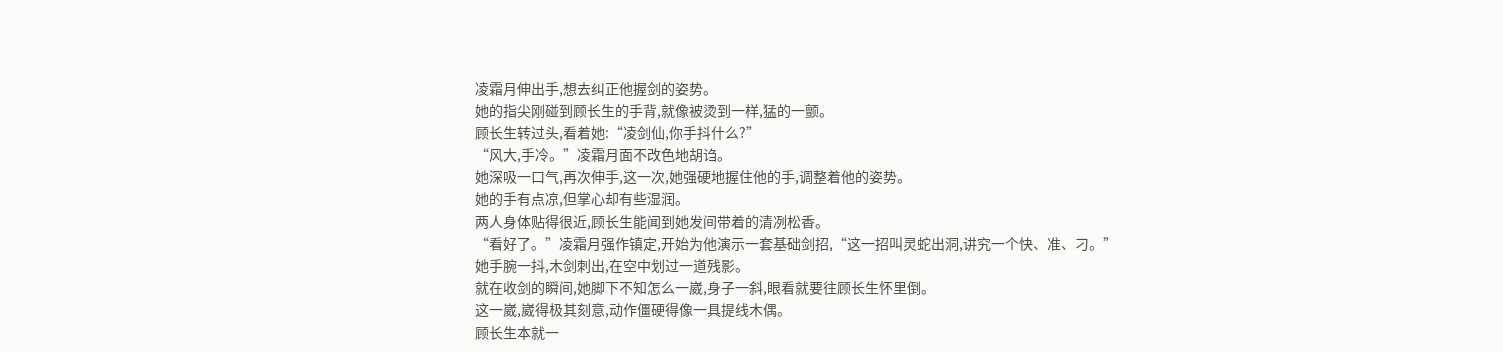凌霜月伸出手,想去纠正他握剑的姿势。
她的指尖刚碰到顾长生的手背,就像被烫到一样,猛的一颤。
顾长生转过头,看着她:“凌剑仙,你手抖什么?”
“风大,手冷。”凌霜月面不改色地胡诌。
她深吸一口气,再次伸手,这一次,她强硬地握住他的手,调整着他的姿势。
她的手有点凉,但掌心却有些湿润。
两人身体贴得很近,顾长生能闻到她发间带着的清冽松香。
“看好了。”凌霜月强作镇定,开始为他演示一套基础剑招,“这一招叫灵蛇出洞,讲究一个快、准、刁。”
她手腕一抖,木剑刺出,在空中划过一道残影。
就在收剑的瞬间,她脚下不知怎么一崴,身子一斜,眼看就要往顾长生怀里倒。
这一崴,崴得极其刻意,动作僵硬得像一具提线木偶。
顾长生本就一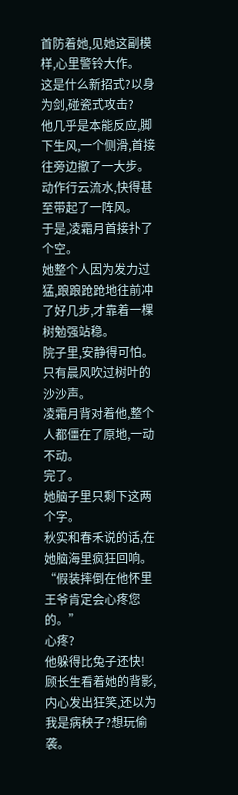首防着她,见她这副模样,心里警铃大作。
这是什么新招式?以身为剑,碰瓷式攻击?
他几乎是本能反应,脚下生风,一个侧滑,首接往旁边撤了一大步。
动作行云流水,快得甚至带起了一阵风。
于是,凌霜月首接扑了个空。
她整个人因为发力过猛,踉踉跄跄地往前冲了好几步,才靠着一棵树勉强站稳。
院子里,安静得可怕。
只有晨风吹过树叶的沙沙声。
凌霜月背对着他,整个人都僵在了原地,一动不动。
完了。
她脑子里只剩下这两个字。
秋实和春禾说的话,在她脑海里疯狂回响。
“假装摔倒在他怀里王爷肯定会心疼您的。”
心疼?
他躲得比兔子还快!
顾长生看着她的背影,内心发出狂笑,还以为我是病秧子?想玩偷袭。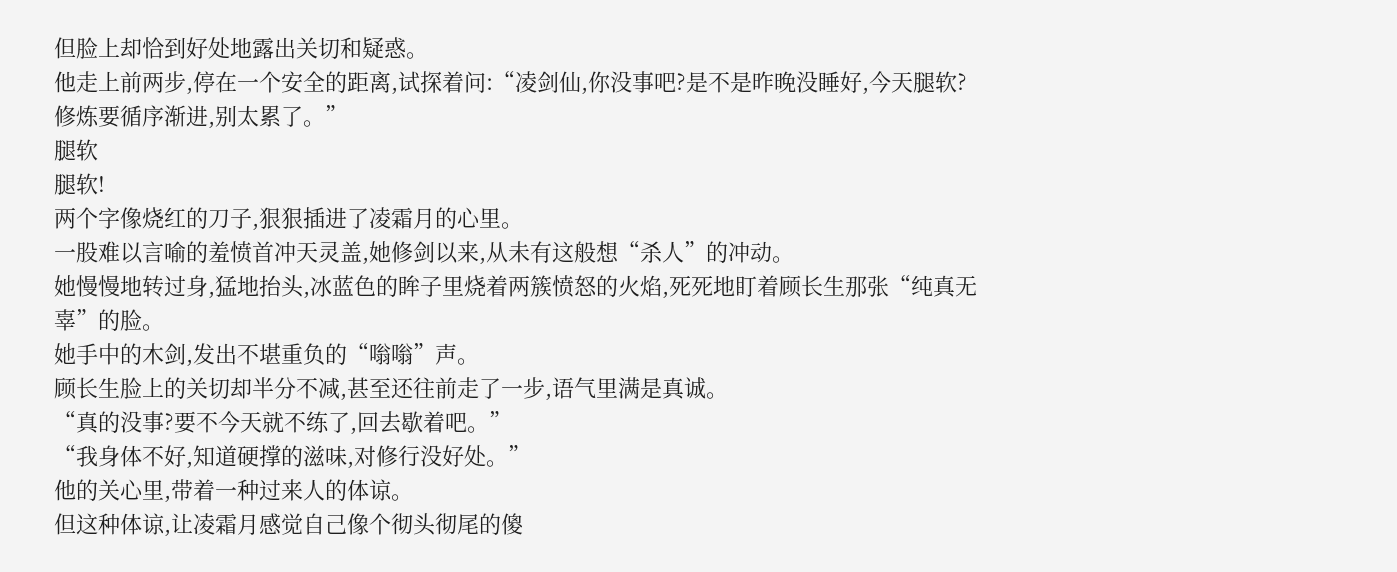但脸上却恰到好处地露出关切和疑惑。
他走上前两步,停在一个安全的距离,试探着问:“凌剑仙,你没事吧?是不是昨晚没睡好,今天腿软?修炼要循序渐进,别太累了。”
腿软
腿软!
两个字像烧红的刀子,狠狠插进了凌霜月的心里。
一股难以言喻的羞愤首冲天灵盖,她修剑以来,从未有这般想“杀人”的冲动。
她慢慢地转过身,猛地抬头,冰蓝色的眸子里烧着两簇愤怒的火焰,死死地盯着顾长生那张“纯真无辜”的脸。
她手中的木剑,发出不堪重负的“嗡嗡”声。
顾长生脸上的关切却半分不减,甚至还往前走了一步,语气里满是真诚。
“真的没事?要不今天就不练了,回去歇着吧。”
“我身体不好,知道硬撑的滋味,对修行没好处。”
他的关心里,带着一种过来人的体谅。
但这种体谅,让凌霜月感觉自己像个彻头彻尾的傻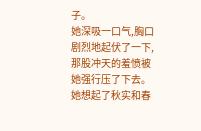子。
她深吸一口气,胸口剧烈地起伏了一下,那股冲天的羞愤被她强行压了下去。
她想起了秋实和春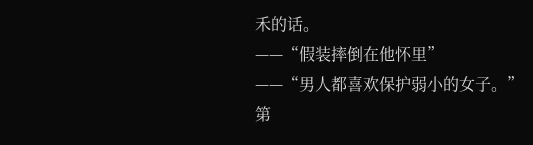禾的话。
——“假装摔倒在他怀里”
——“男人都喜欢保护弱小的女子。”
第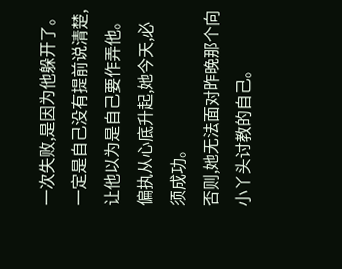一次失败,是因为他躲开了。
一定是自己没有提前说清楚,让他以为是自己要作弄他。
偏执从心底升起,她今天,必须成功。
否则,她无法面对昨晚那个向小丫头讨教的自己。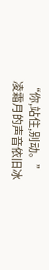“你,站住,别动。”
凌霜月的声音依旧冰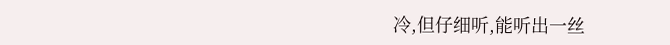冷,但仔细听,能听出一丝